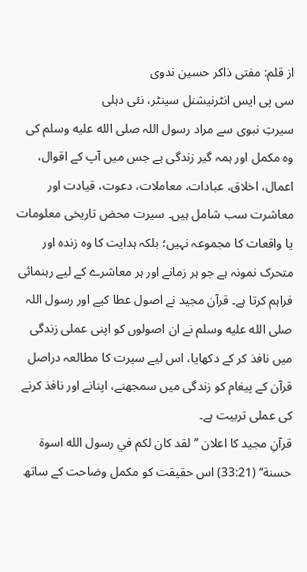از قلم: مفتی ذاکر حسین ندوی
سی پی ایس انٹرنیشنل سینٹر، نئی دہلی
سیرتِ نبوی سے مراد رسول اللہ صلى الله عليه وسلم کی وہ مکمل اور ہمہ گیر زندگی ہے جس میں آپ کے اقوال، اعمال، اخلاق، عبادات، معاملات، دعوت، قیادت اور معاشرت سب شامل ہیں۔ سیرت محض تاریخی معلومات یا واقعات کا مجموعہ نہیں؛ بلکہ ہدایت کا وہ زندہ اور متحرک نمونہ ہے جو ہر زمانے اور ہر معاشرے کے لیے رہنمائی فراہم کرتا ہے۔ قرآن مجید نے اصول عطا کیے اور رسول اللہ صلى الله عليه وسلم نے ان اصولوں کو اپنی عملی زندگی میں نافذ کر کے دکھایا، اس لیے سیرت کا مطالعہ دراصل قرآن کے پیغام کو زندگی میں سمجھنے، اپنانے اور نافذ کرنے کی عملی تربیت ہے۔
قرآنِ مجید کا اعلان ’’لقد كان لكم في رسول الله اسوة حسنة‘‘ (33:21) اس حقیقت کو مکمل وضاحت کے ساتھ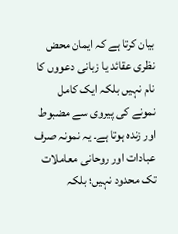بیان کرتا ہے کہ ایمان محض نظری عقائد یا زبانی دعووں کا نام نہیں بلکہ ایک کامل نمونے کی پیروی سے مضبوط اور زندہ ہوتا ہے۔ یہ نمونہ صرف عبادات اور روحانی معاملات تک محدود نہیں؛ بلکہ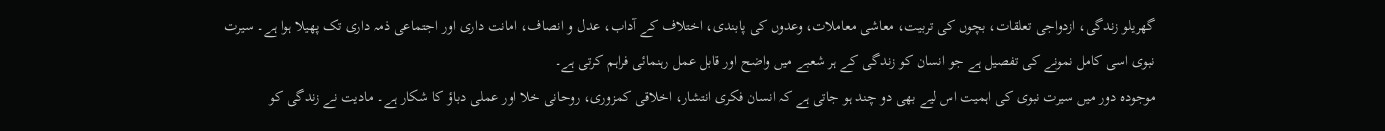گھریلو زندگی، ازدواجی تعلقات، بچوں کی تربیت، معاشی معاملات، وعدوں کی پابندی، اختلاف کے آداب، عدل و انصاف، امانت داری اور اجتماعی ذمہ داری تک پھیلا ہوا ہے۔ سیرت نبوی اسی کامل نمونے کی تفصیل ہے جو انسان کو زندگی کے ہر شعبے میں واضح اور قابل عمل رہنمائی فراہم کرتی ہے۔
موجودہ دور میں سیرت نبوی کی اہمیت اس لیے بھی دو چند ہو جاتی ہے کہ انسان فکری انتشار، اخلاقی کمزوری، روحانی خلا اور عملی دباؤ کا شکار ہے۔ مادیت نے زندگی کو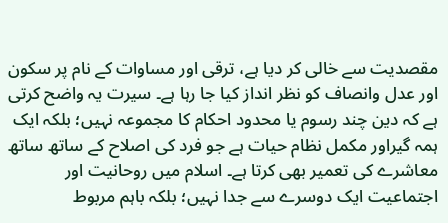مقصدیت سے خالی کر دیا ہے، ترقی اور مساوات کے نام پر سکون اور عدل وانصاف کو نظر انداز کیا جا رہا ہے۔ سیرت یہ واضح کرتی ہے کہ دین چند رسوم یا محدود احکام کا مجموعہ نہیں؛ بلکہ ایک ہمہ گیراور مکمل نظام حیات ہے جو فرد کی اصلاح کے ساتھ ساتھ معاشرے کی تعمیر بھی کرتا ہے۔ اسلام میں روحانیت اور اجتماعیت ایک دوسرے سے جدا نہیں؛ بلکہ باہم مربوط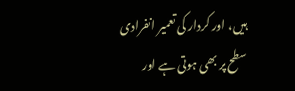ہیں، اور کردار کی تعمیر انفرادی سطح پر بھی ہوتی ہے اور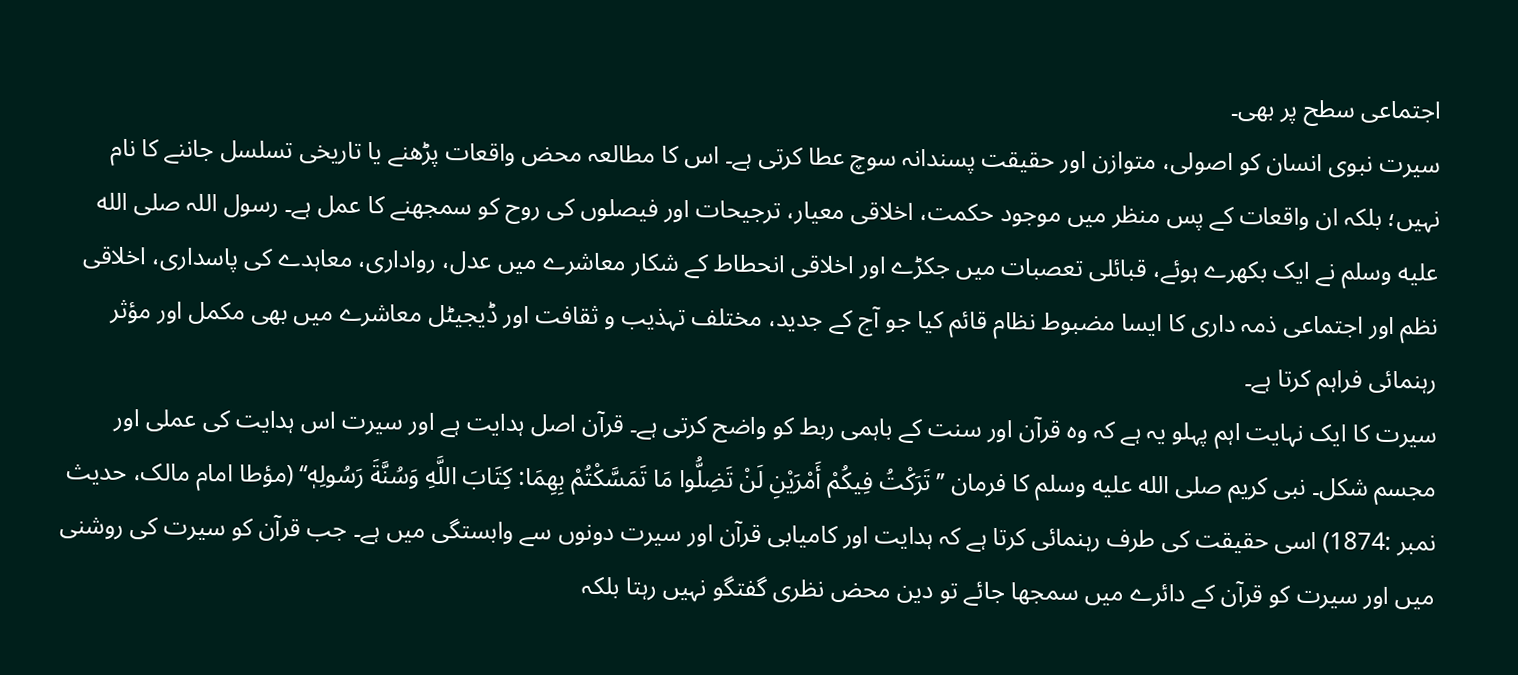اجتماعی سطح پر بھی۔
سیرت نبوی انسان کو اصولی، متوازن اور حقیقت پسندانہ سوچ عطا کرتی ہے۔ اس کا مطالعہ محض واقعات پڑھنے یا تاریخی تسلسل جاننے کا نام نہیں؛ بلکہ ان واقعات کے پس منظر میں موجود حکمت، اخلاقی معیار، ترجیحات اور فیصلوں کی روح کو سمجھنے کا عمل ہے۔ رسول اللہ صلى الله عليه وسلم نے ایک بکھرے ہوئے، قبائلی تعصبات میں جکڑے اور اخلاقی انحطاط کے شکار معاشرے میں عدل، رواداری، معاہدے کی پاسداری، اخلاقی نظم اور اجتماعی ذمہ داری کا ایسا مضبوط نظام قائم کیا جو آج کے جدید، مختلف تہذیب و ثقافت اور ڈیجیٹل معاشرے میں بھی مکمل اور مؤثر رہنمائی فراہم کرتا ہے۔
سیرت کا ایک نہایت اہم پہلو یہ ہے کہ وہ قرآن اور سنت کے باہمی ربط کو واضح کرتی ہے۔ قرآن اصل ہدایت ہے اور سیرت اس ہدایت کی عملی اور مجسم شکل۔ نبی کریم صلى الله عليه وسلم کا فرمان ’’تَرَكْتُ فِيكُمْ أَمْرَيْنِ لَنْ تَضِلُّوا مَا تَمَسَّكْتُمْ بِهِمَا: كِتَابَ اللَّهِ وَسُنَّةَ رَسُولِهٖ‘‘ (مؤطا امام مالک، حدیث نمبر :1874) اسی حقیقت کی طرف رہنمائی کرتا ہے کہ ہدایت اور کامیابی قرآن اور سیرت دونوں سے وابستگی میں ہے۔ جب قرآن کو سیرت کی روشنی میں اور سیرت کو قرآن کے دائرے میں سمجھا جائے تو دین محض نظری گفتگو نہیں رہتا بلکہ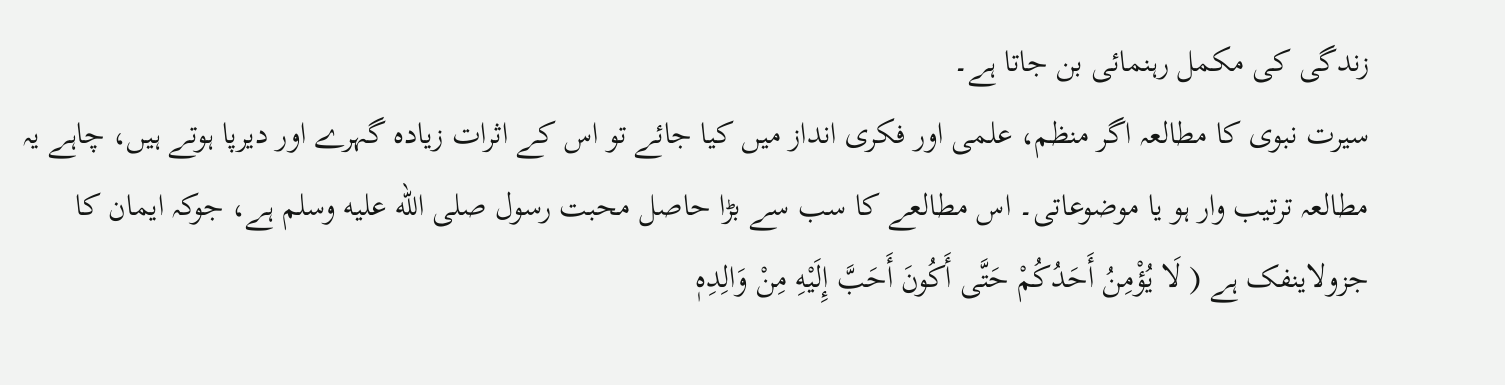زندگی کی مکمل رہنمائی بن جاتا ہے۔
سیرت نبوی کا مطالعہ اگر منظم، علمی اور فکری انداز میں کیا جائے تو اس کے اثرات زیادہ گہرے اور دیرپا ہوتے ہیں، چاہے یہ مطالعہ ترتیب وار ہو یا موضوعاتی۔ اس مطالعے کا سب سے بڑا حاصل محبت رسول صلى الله عليه وسلم ہے، جوکہ ایمان کا جزولاینفک ہے ( لَا يُؤْمِنُ أَحَدُكُمْ حَتَّى أَكُونَ أَحَبَّ إِلَيْهِ مِنْ وَالِدِهٖ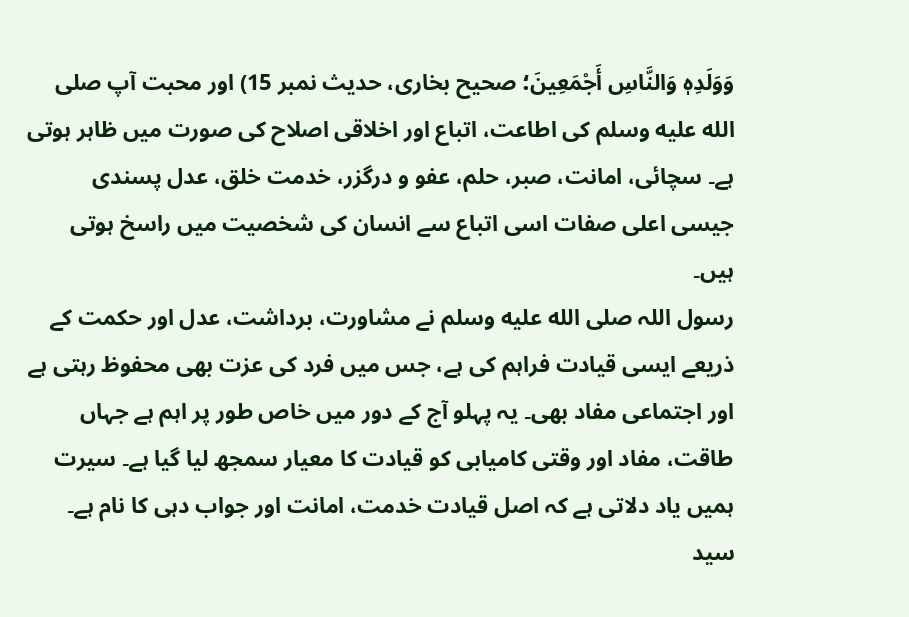وَوَلَدِهٖ وَالنَّاسِ أَجْمَعِينَ؛ صحیح بخاری، حدیث نمبر 15) اور محبت آپ صلى الله عليه وسلم کی اطاعت، اتباع اور اخلاقی اصلاح کی صورت میں ظاہر ہوتی ہے۔ سچائی، امانت، صبر، حلم، عفو و درگزر، خدمت خلق، عدل پسندی جیسی اعلی صفات اسی اتباع سے انسان کی شخصیت میں راسخ ہوتی ہیں۔
رسول اللہ صلى الله عليه وسلم نے مشاورت، برداشت، عدل اور حکمت کے ذریعے ایسی قیادت فراہم کی ہے، جس میں فرد کی عزت بھی محفوظ رہتی ہے اور اجتماعی مفاد بھی۔ یہ پہلو آج کے دور میں خاص طور پر اہم ہے جہاں طاقت، مفاد اور وقتی کامیابی کو قیادت کا معیار سمجھ لیا گیا ہے۔ سیرت ہمیں یاد دلاتی ہے کہ اصل قیادت خدمت، امانت اور جواب دہی کا نام ہے۔ سید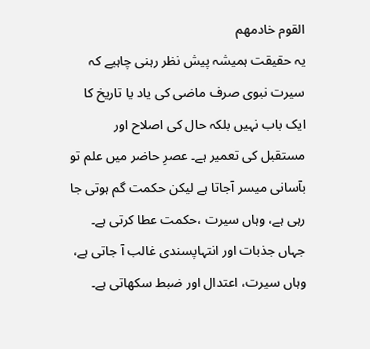القوم خادمھم
یہ حقیقت ہمیشہ پیش نظر رہنی چاہیے کہ سیرت نبوی صرف ماضی کی یاد یا تاریخ کا ایک باب نہیں بلکہ حال کی اصلاح اور مستقبل کی تعمیر ہے۔ عصرِ حاضر میں علم تو بآسانی میسر آجاتا ہے لیکن حکمت گم ہوتی جا رہی ہے، وہاں سیرت ،حکمت عطا کرتی ہے۔ جہاں جذبات اور انتہاپسندی غالب آ جاتی ہے، وہاں سیرت، اعتدال اور ضبط سکھاتی ہے۔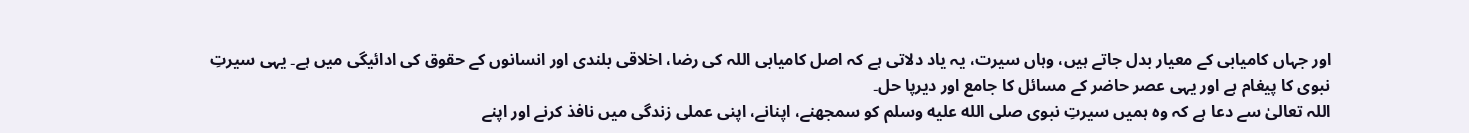اور جہاں کامیابی کے معیار بدل جاتے ہیں، وہاں سیرت، یہ یاد دلاتی ہے کہ اصل کامیابی اللہ کی رضا، اخلاقی بلندی اور انسانوں کے حقوق کی ادائیگی میں ہے۔ یہی سیرتِ نبوی کا پیغام ہے اور یہی عصر حاضر کے مسائل کا جامع اور دیرپا حل۔
اللہ تعالیٰ سے دعا ہے کہ وہ ہمیں سیرتِ نبوی صلى الله عليه وسلم کو سمجھنے، اپنانے، اپنی عملی زندگی میں نافذ کرنے اور اپنے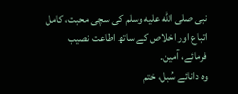نبی صلى الله عليه وسلم کی سچی محبت، کامل اتباع اور اخلاص کے ساتھ اطاعت نصیب فرمائے، آمین۔
وہ دانائے سُبل، ختم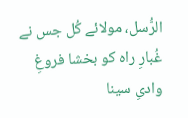الرُّسل، مولائے کُل جس نے
غُبارِ راہ کو بخشا فروغِ وادیِ سینا